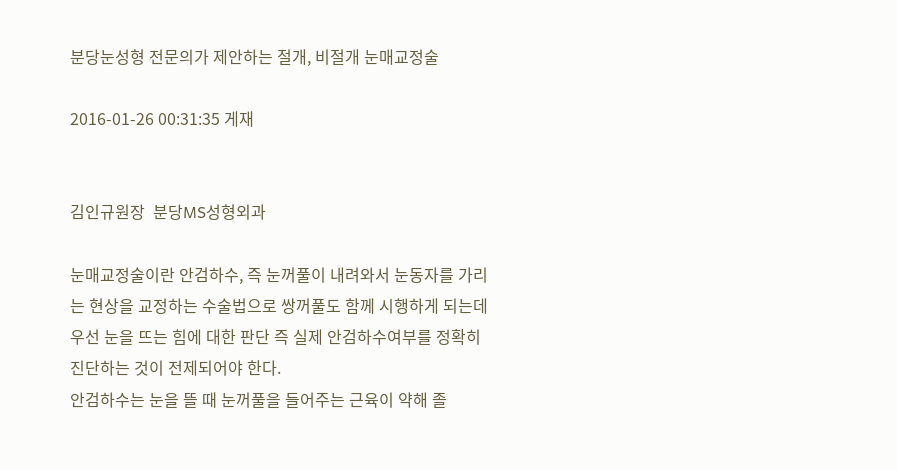분당눈성형 전문의가 제안하는 절개, 비절개 눈매교정술

2016-01-26 00:31:35 게재


김인규원장  분당MS성형외과

눈매교정술이란 안검하수, 즉 눈꺼풀이 내려와서 눈동자를 가리는 현상을 교정하는 수술법으로 쌍꺼풀도 함께 시행하게 되는데 우선 눈을 뜨는 힘에 대한 판단 즉 실제 안검하수여부를 정확히 진단하는 것이 전제되어야 한다.
안검하수는 눈을 뜰 때 눈꺼풀을 들어주는 근육이 약해 졸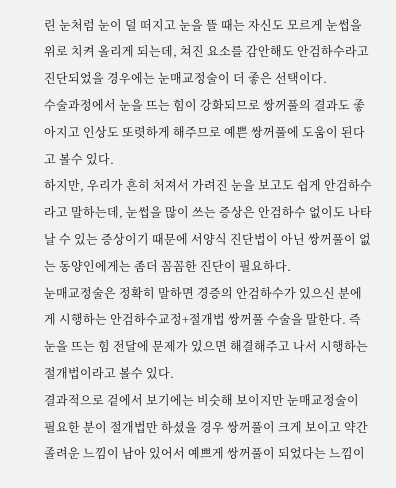린 눈처럼 눈이 덜 떠지고 눈을 뜰 때는 자신도 모르게 눈썹을 위로 치켜 올리게 되는데, 쳐진 요소를 감안해도 안검하수라고 진단되었을 경우에는 눈매교정술이 더 좋은 선택이다.
수술과정에서 눈을 뜨는 힘이 강화되므로 쌍꺼풀의 결과도 좋아지고 인상도 또렷하게 해주므로 예쁜 쌍꺼풀에 도움이 된다고 볼수 있다.
하지만, 우리가 흔히 처져서 가려진 눈을 보고도 쉽게 안검하수라고 말하는데, 눈썹을 많이 쓰는 증상은 안검하수 없이도 나타날 수 있는 증상이기 때문에 서양식 진단법이 아닌 쌍꺼풀이 없는 동양인에게는 좀더 꼼꼼한 진단이 필요하다.
눈매교정술은 정확히 말하면 경증의 안검하수가 있으신 분에게 시행하는 안검하수교정+절개법 쌍꺼풀 수술을 말한다. 즉 눈을 뜨는 힘 전달에 문제가 있으면 해결해주고 나서 시행하는 절개법이라고 볼수 있다.
결과적으로 겉에서 보기에는 비슷해 보이지만 눈매교정술이 필요한 분이 절개법만 하셨을 경우 쌍꺼풀이 크게 보이고 약간 졸려운 느낌이 남아 있어서 예쁘게 쌍꺼풀이 되었다는 느낌이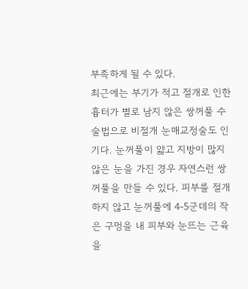부족하게 될 수 있다.
최근에는 부기가 적고 절개로 인한 흉터가 별로 남지 않은 쌍꺼풀 수술법으로 비절개 눈매교정술도 인기다. 눈꺼풀이 얇고 지방이 많지 않은 눈을 가진 경우 자연스런 쌍꺼풀을 만들 수 있다. 피부를 절개하지 않고 눈꺼풀에 4-5군데의 작은 구멍을 내 피부와 눈뜨는 근육을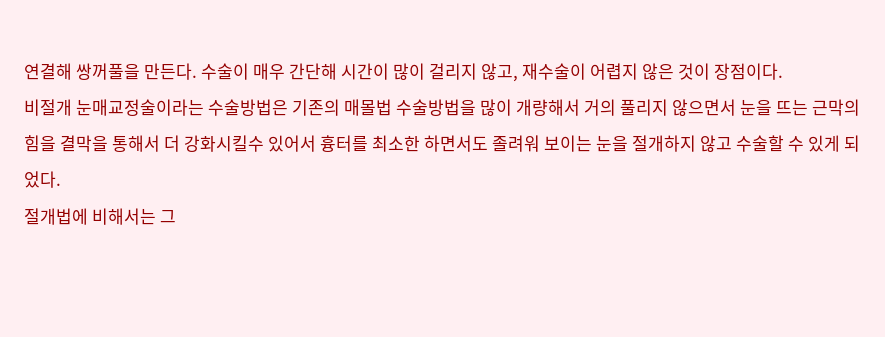연결해 쌍꺼풀을 만든다. 수술이 매우 간단해 시간이 많이 걸리지 않고, 재수술이 어렵지 않은 것이 장점이다.
비절개 눈매교정술이라는 수술방법은 기존의 매몰법 수술방법을 많이 개량해서 거의 풀리지 않으면서 눈을 뜨는 근막의 힘을 결막을 통해서 더 강화시킬수 있어서 흉터를 최소한 하면서도 졸려워 보이는 눈을 절개하지 않고 수술할 수 있게 되었다.
절개법에 비해서는 그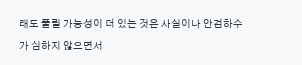래도 풀릴 가능성이 더 있는 것은 사실이나 안검하수가 심하지 않으면서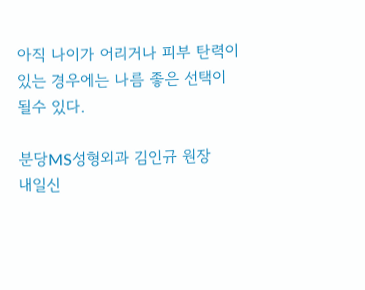아직 나이가 어리거나 피부 탄력이 있는 경우에는 나름 좋은 선택이 될수 있다.

분당MS성형외과 김인규 원장
내일신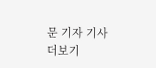문 기자 기사 더보기